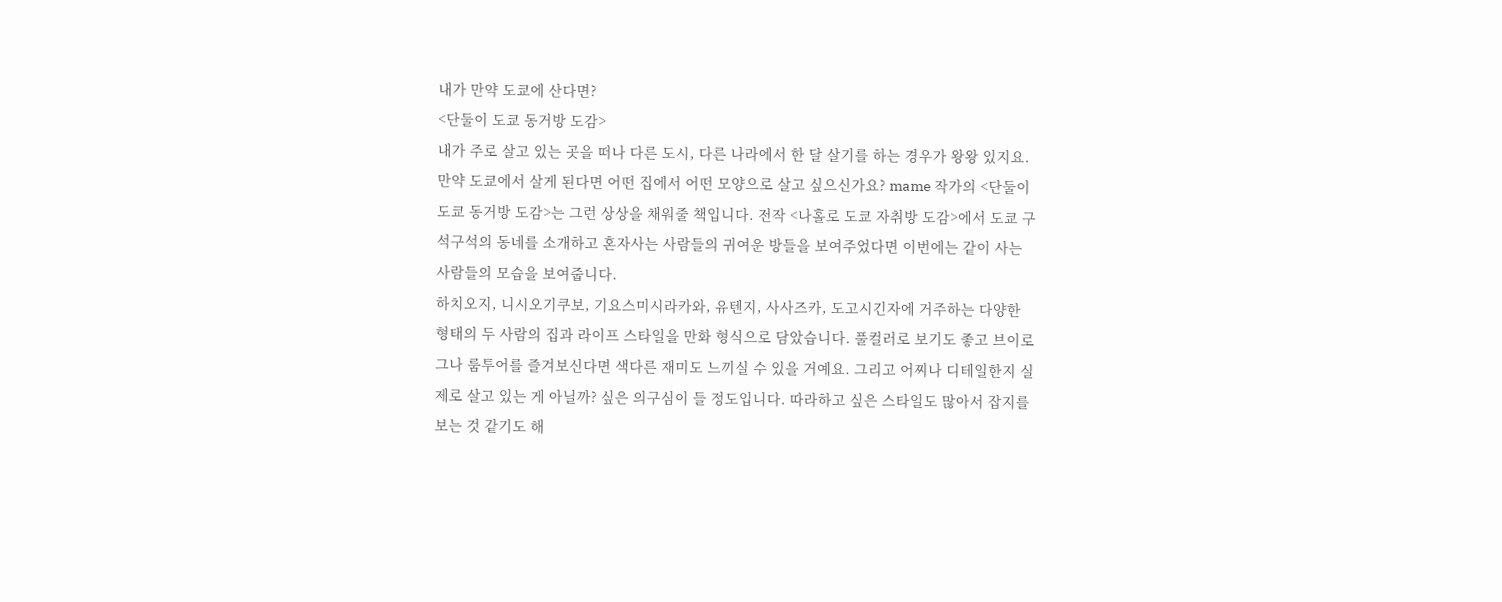내가 만약 도쿄에 산다면?
<단둘이 도쿄 동거방 도감>
내가 주로 살고 있는 곳을 떠나 다른 도시, 다른 나라에서 한 달 살기를 하는 경우가 왕왕 있지요. 만약 도쿄에서 살게 된다면 어떤 집에서 어떤 모양으로 살고 싶으신가요? mame 작가의 <단둘이 도쿄 동거방 도감>는 그런 상상을 채워줄 책입니다. 전작 <나홀로 도쿄 자취방 도감>에서 도쿄 구석구석의 동네를 소개하고 혼자사는 사람들의 귀여운 방들을 보여주었다면 이번에는 같이 사는 사람들의 모습을 보여줍니다.
하치오지, 니시오기쿠보, 기요스미시라카와, 유텐지, 사사즈카, 도고시긴자에 거주하는 다양한 형태의 두 사람의 집과 라이프 스타일을 만화 형식으로 담았습니다. 풀컬러로 보기도 좋고 브이로그나 룸투어를 즐겨보신다면 색다른 재미도 느끼실 수 있을 거예요. 그리고 어찌나 디테일한지 실제로 살고 있는 게 아닐까? 싶은 의구심이 들 정도입니다. 따라하고 싶은 스타일도 많아서 잡지를 보는 것 같기도 해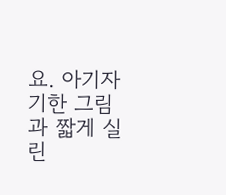요. 아기자기한 그림과 짧게 실린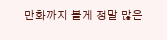만화까지 볼게 정말 많은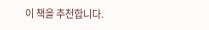이 책을 추천합니다.